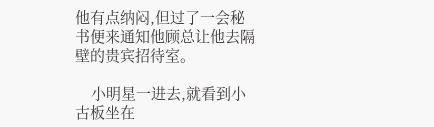他有点纳闷,但过了一会秘书便来通知他顾总让他去隔壁的贵宾招待室。

    小明星一进去,就看到小古板坐在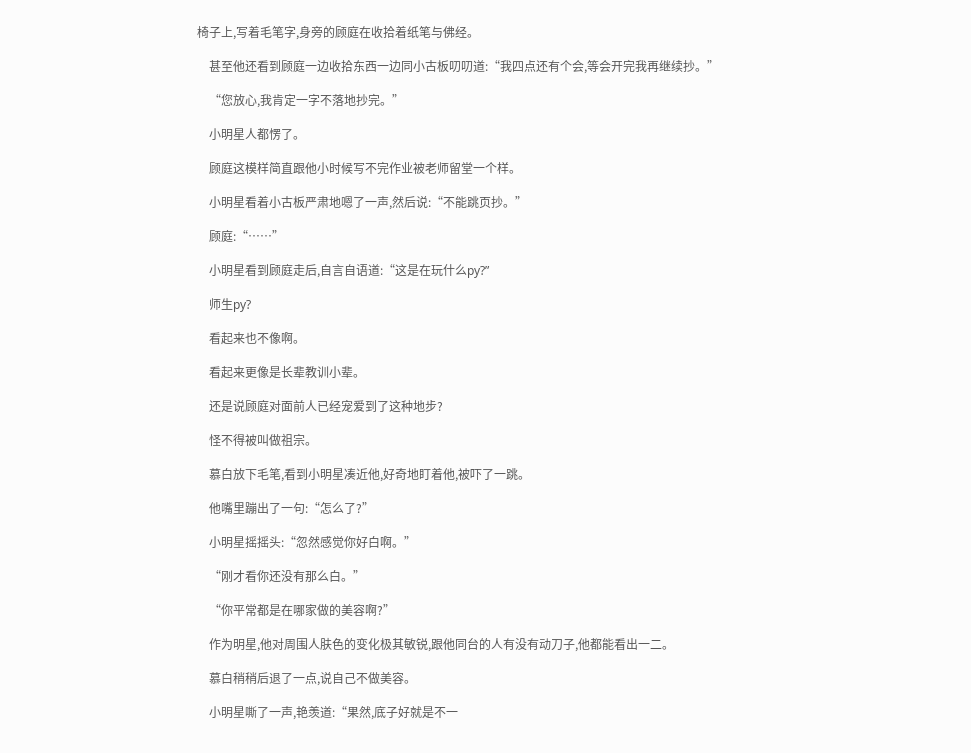椅子上,写着毛笔字,身旁的顾庭在收拾着纸笔与佛经。

    甚至他还看到顾庭一边收拾东西一边同小古板叨叨道:“我四点还有个会,等会开完我再继续抄。”

    “您放心,我肯定一字不落地抄完。”

    小明星人都愣了。

    顾庭这模样简直跟他小时候写不完作业被老师留堂一个样。

    小明星看着小古板严肃地嗯了一声,然后说:“不能跳页抄。”

    顾庭:“……”

    小明星看到顾庭走后,自言自语道:“这是在玩什么py?”

    师生py?

    看起来也不像啊。

    看起来更像是长辈教训小辈。

    还是说顾庭对面前人已经宠爱到了这种地步?

    怪不得被叫做祖宗。

    慕白放下毛笔,看到小明星凑近他,好奇地盯着他,被吓了一跳。

    他嘴里蹦出了一句:“怎么了?”

    小明星摇摇头:“忽然感觉你好白啊。”

    “刚才看你还没有那么白。”

    “你平常都是在哪家做的美容啊?”

    作为明星,他对周围人肤色的变化极其敏锐,跟他同台的人有没有动刀子,他都能看出一二。

    慕白稍稍后退了一点,说自己不做美容。

    小明星嘶了一声,艳羡道:“果然,底子好就是不一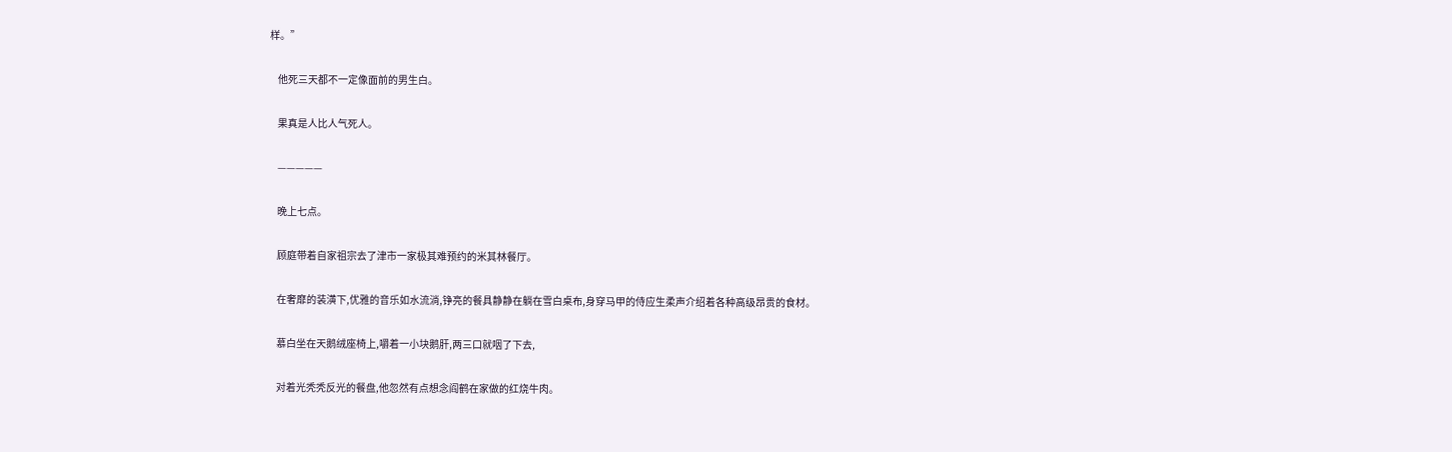样。”

    他死三天都不一定像面前的男生白。

    果真是人比人气死人。

    —————

    晚上七点。

    顾庭带着自家祖宗去了津市一家极其难预约的米其林餐厅。

    在奢靡的装潢下,优雅的音乐如水流淌,铮亮的餐具静静在躺在雪白桌布,身穿马甲的侍应生柔声介绍着各种高级昂贵的食材。

    慕白坐在天鹅绒座椅上,嚼着一小块鹅肝,两三口就咽了下去,

    对着光秃秃反光的餐盘,他忽然有点想念阎鹤在家做的红烧牛肉。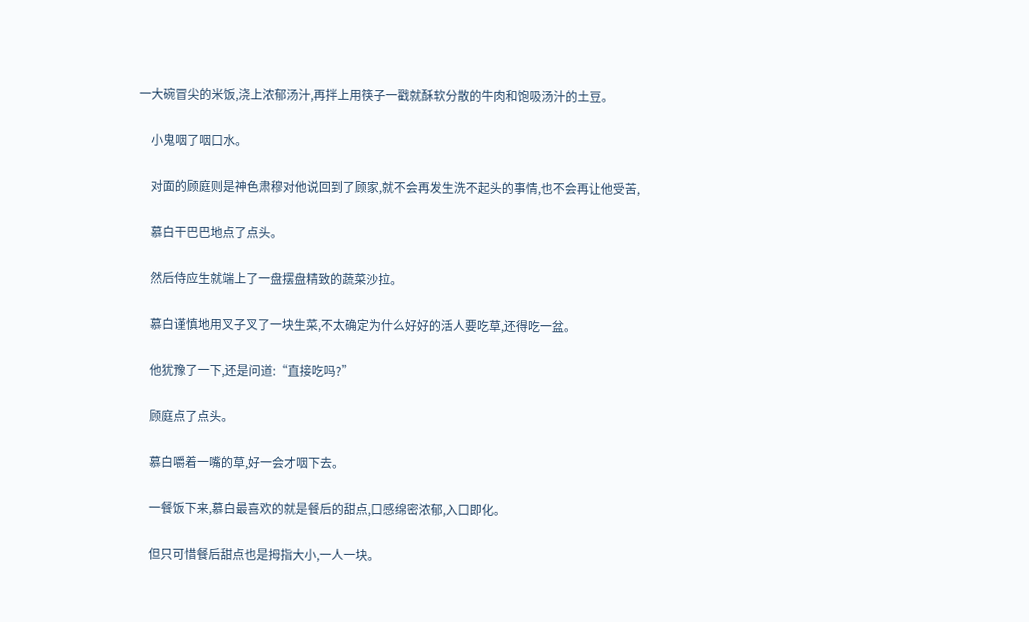一大碗冒尖的米饭,浇上浓郁汤汁,再拌上用筷子一戳就酥软分散的牛肉和饱吸汤汁的土豆。

    小鬼咽了咽口水。

    对面的顾庭则是神色肃穆对他说回到了顾家,就不会再发生洗不起头的事情,也不会再让他受苦,

    慕白干巴巴地点了点头。

    然后侍应生就端上了一盘摆盘精致的蔬菜沙拉。

    慕白谨慎地用叉子叉了一块生菜,不太确定为什么好好的活人要吃草,还得吃一盆。

    他犹豫了一下,还是问道:“直接吃吗?”

    顾庭点了点头。

    慕白嚼着一嘴的草,好一会才咽下去。

    一餐饭下来,慕白最喜欢的就是餐后的甜点,口感绵密浓郁,入口即化。

    但只可惜餐后甜点也是拇指大小,一人一块。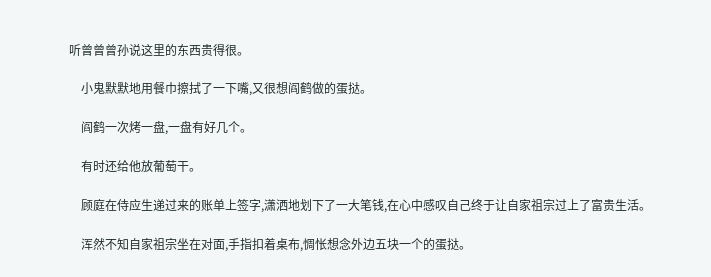听曾曾曾孙说这里的东西贵得很。

    小鬼默默地用餐巾擦拭了一下嘴,又很想阎鹤做的蛋挞。

    阎鹤一次烤一盘,一盘有好几个。

    有时还给他放葡萄干。

    顾庭在侍应生递过来的账单上签字,潇洒地划下了一大笔钱,在心中感叹自己终于让自家祖宗过上了富贵生活。

    浑然不知自家祖宗坐在对面,手指扣着桌布,惆怅想念外边五块一个的蛋挞。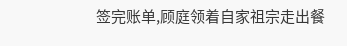签完账单,顾庭领着自家祖宗走出餐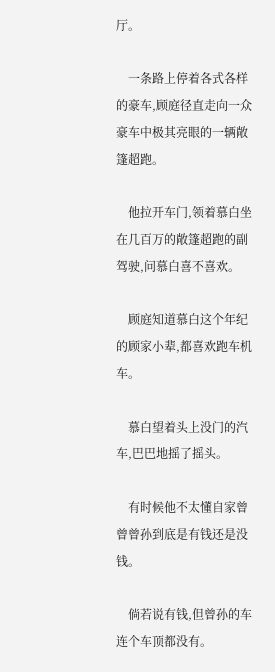厅。

    一条路上停着各式各样的豪车,顾庭径直走向一众豪车中极其亮眼的一辆敞篷超跑。

    他拉开车门,领着慕白坐在几百万的敞篷超跑的副驾驶,问慕白喜不喜欢。

    顾庭知道慕白这个年纪的顾家小辈,都喜欢跑车机车。

    慕白望着头上没门的汽车,巴巴地摇了摇头。

    有时候他不太懂自家曾曾曾孙到底是有钱还是没钱。

    倘若说有钱,但曾孙的车连个车顶都没有。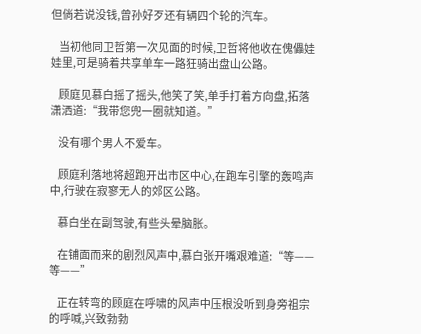但倘若说没钱,曾孙好歹还有辆四个轮的汽车。

    当初他同卫哲第一次见面的时候,卫哲将他收在傀儡娃娃里,可是骑着共享单车一路狂骑出盘山公路。

    顾庭见慕白摇了摇头,他笑了笑,单手打着方向盘,拓落潇洒道:“我带您兜一圈就知道。”

    没有哪个男人不爱车。

    顾庭利落地将超跑开出市区中心,在跑车引擎的轰鸣声中,行驶在寂寥无人的郊区公路。

    慕白坐在副驾驶,有些头晕脑胀。

    在铺面而来的剧烈风声中,慕白张开嘴艰难道:“等——等——”

    正在转弯的顾庭在呼啸的风声中压根没听到身旁祖宗的呼喊,兴致勃勃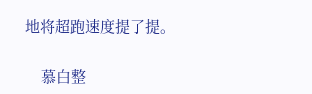地将超跑速度提了提。

    慕白整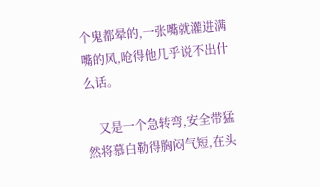个鬼都晕的,一张嘴就灌进满嘴的风,呛得他几乎说不出什么话。

    又是一个急转弯,安全带猛然将慕白勒得胸闷气短,在头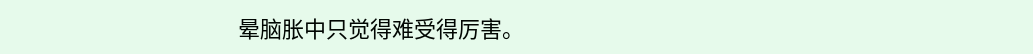晕脑胀中只觉得难受得厉害。